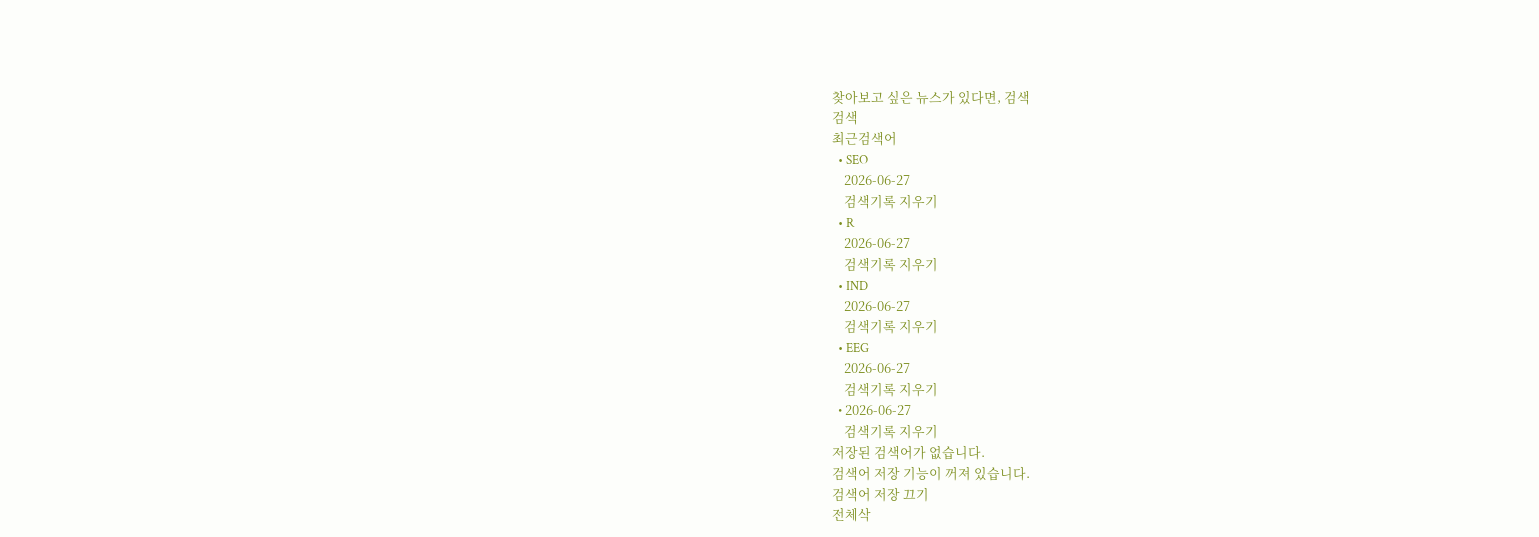찾아보고 싶은 뉴스가 있다면, 검색
검색
최근검색어
  • SEO
    2026-06-27
    검색기록 지우기
  • R
    2026-06-27
    검색기록 지우기
  • IND
    2026-06-27
    검색기록 지우기
  • EEG
    2026-06-27
    검색기록 지우기
  • 2026-06-27
    검색기록 지우기
저장된 검색어가 없습니다.
검색어 저장 기능이 꺼져 있습니다.
검색어 저장 끄기
전체삭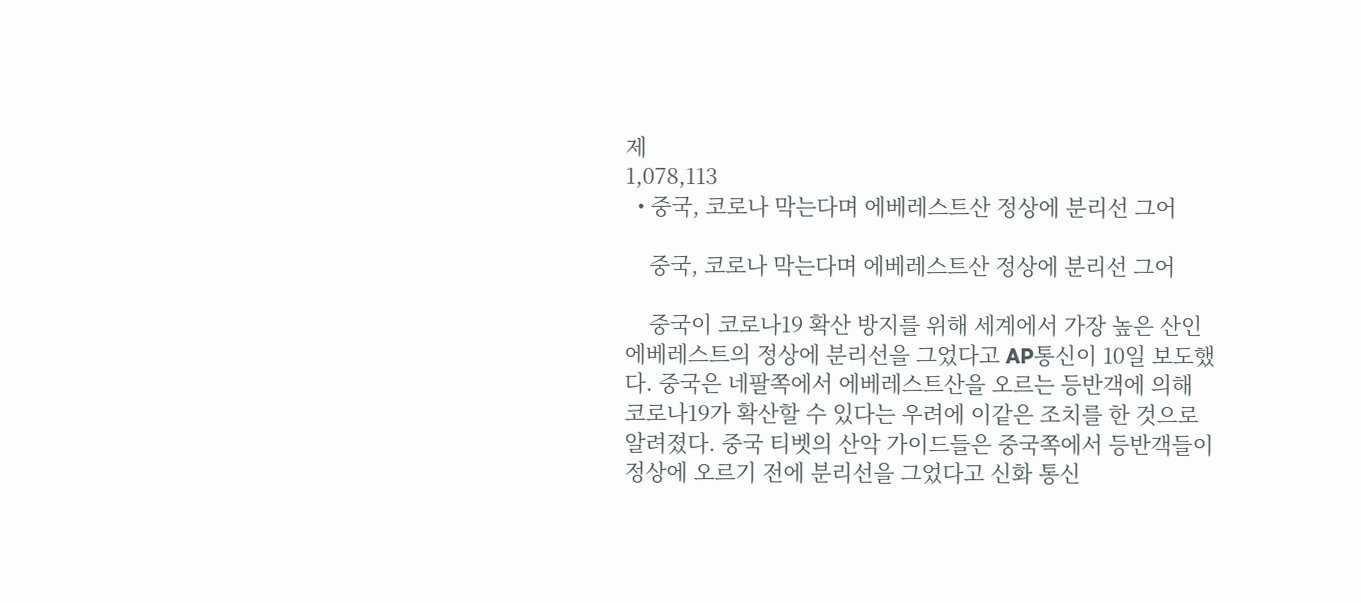제
1,078,113
  • 중국, 코로나 막는다며 에베레스트산 정상에 분리선 그어

    중국, 코로나 막는다며 에베레스트산 정상에 분리선 그어

    중국이 코로나19 확산 방지를 위해 세계에서 가장 높은 산인 에베레스트의 정상에 분리선을 그었다고 AP통신이 10일 보도했다. 중국은 네팔쪽에서 에베레스트산을 오르는 등반객에 의해 코로나19가 확산할 수 있다는 우려에 이같은 조치를 한 것으로 알려졌다. 중국 티벳의 산악 가이드들은 중국쪽에서 등반객들이 정상에 오르기 전에 분리선을 그었다고 신화 통신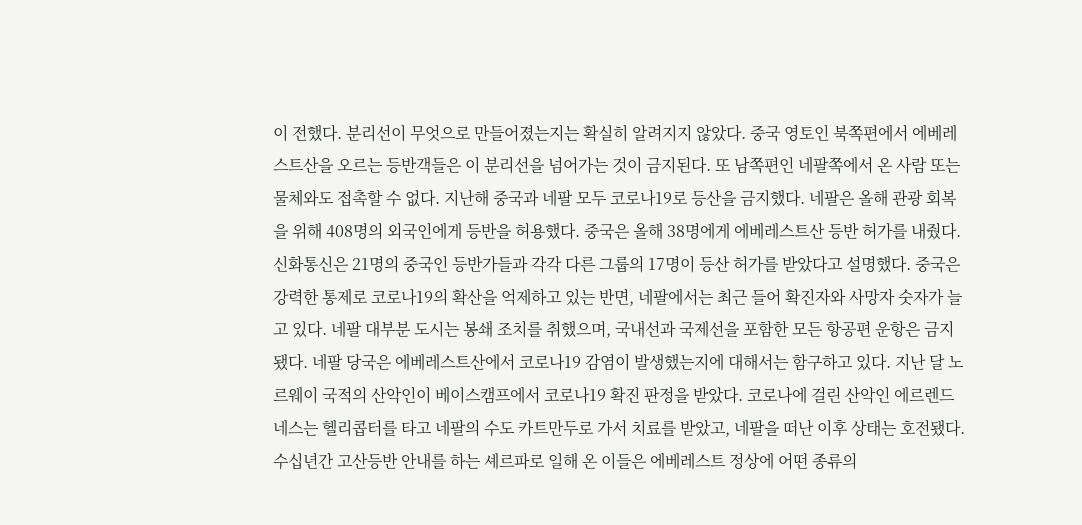이 전했다. 분리선이 무엇으로 만들어졌는지는 확실히 알려지지 않았다. 중국 영토인 북쪽편에서 에베레스트산을 오르는 등반객들은 이 분리선을 넘어가는 것이 금지된다. 또 남쪽편인 네팔쪽에서 온 사람 또는 물체와도 접촉할 수 없다. 지난해 중국과 네팔 모두 코로나19로 등산을 금지했다. 네팔은 올해 관광 회복을 위해 408명의 외국인에게 등반을 허용했다. 중국은 올해 38명에게 에베레스트산 등반 허가를 내줬다. 신화통신은 21명의 중국인 등반가들과 각각 다른 그룹의 17명이 등산 허가를 받았다고 설명했다. 중국은 강력한 통제로 코로나19의 확산을 억제하고 있는 반면, 네팔에서는 최근 들어 확진자와 사망자 숫자가 늘고 있다. 네팔 대부분 도시는 봉쇄 조치를 취했으며, 국내선과 국제선을 포함한 모든 항공편 운항은 금지됐다. 네팔 당국은 에베레스트산에서 코로나19 감염이 발생했는지에 대해서는 함구하고 있다. 지난 달 노르웨이 국적의 산악인이 베이스캠프에서 코로나19 확진 판정을 받았다. 코로나에 걸린 산악인 에르렌드 네스는 헬리콥터를 타고 네팔의 수도 카트만두로 가서 치료를 받았고, 네팔을 떠난 이후 상태는 호전됐다. 수십년간 고산등반 안내를 하는 셰르파로 일해 온 이들은 에베레스트 정상에 어떤 종류의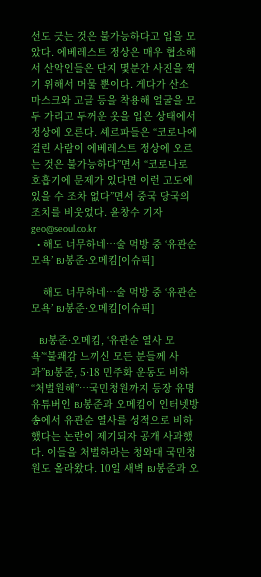선도 긋는 것은 불가능하다고 입을 모았다. 에베레스트 정상은 매우 협소해서 산악인들은 단지 몇분간 사진을 찍기 위해서 머물 뿐이다. 게다가 산소 마스크와 고글 등을 착용해 얼굴을 모두 가리고 두꺼운 옷을 입은 상태에서 정상에 오른다. 셰르파들은 “코로나에 걸린 사람이 에베레스트 정상에 오르는 것은 불가능하다”면서 “코로나로 호흡기에 문제가 있다면 이런 고도에 있을 수 조차 없다”면서 중국 당국의 조치를 비웃었다. 윤창수 기자 geo@seoul.co.kr
  • 해도 너무하네…술 먹방 중 ‘유관순 모욕’ BJ봉준·오메킴[이슈픽]

    해도 너무하네…술 먹방 중 ‘유관순 모욕’ BJ봉준·오메킴[이슈픽]

    BJ봉준·오메킴, ‘유관순 열사 모욕’“불쾌감 느끼신 모든 분들께 사과”BJ봉준, 5·18 민주화 운동도 비하“처벌원해”…국민청원까지 등장 유명 유튜버인 BJ봉준과 오메킴이 인터넷방송에서 유관순 열사를 성적으로 비하했다는 논란이 제기되자 공개 사과했다. 이들을 처벌하라는 청와대 국민청원도 올라왔다. 10일 새벽 BJ봉준과 오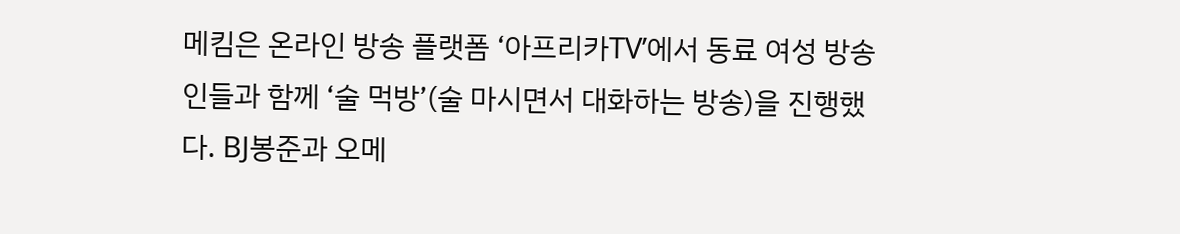메킴은 온라인 방송 플랫폼 ‘아프리카TV’에서 동료 여성 방송인들과 함께 ‘술 먹방’(술 마시면서 대화하는 방송)을 진행했다. BJ봉준과 오메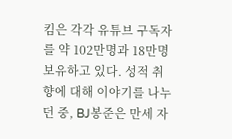킴은 각각 유튜브 구독자를 약 102만명과 18만명 보유하고 있다. 성적 취향에 대해 이야기를 나누던 중, BJ봉준은 만세 자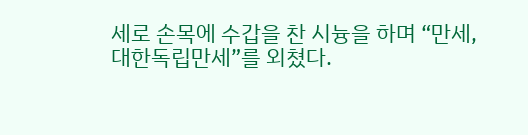세로 손목에 수갑을 찬 시늉을 하며 “만세, 대한독립만세”를 외쳤다.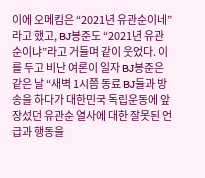이에 오메킴은 “2021년 유관순이네”라고 했고, BJ봉준도 “2021년 유관순이냐”라고 거들며 같이 웃었다. 이를 두고 비난 여론이 일자 BJ봉준은 같은 날 “새벽 1시쯤 동료 BJ들과 방송을 하다가 대한민국 독립운동에 앞장섰던 유관순 열사에 대한 잘못된 언급과 행동을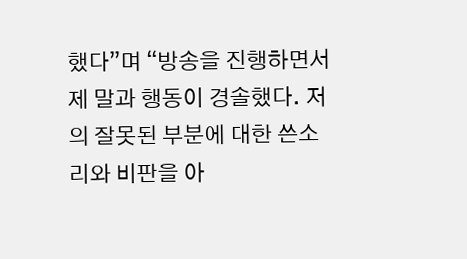했다”며 “방송을 진행하면서 제 말과 행동이 경솔했다. 저의 잘못된 부분에 대한 쓴소리와 비판을 아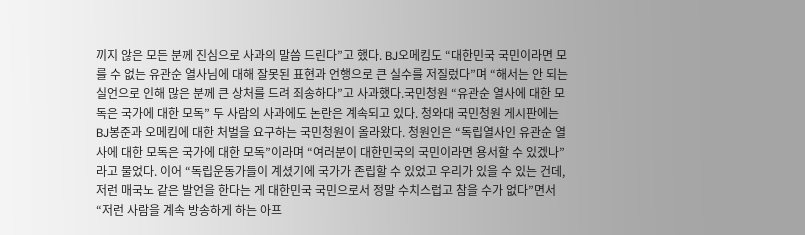끼지 않은 모든 분께 진심으로 사과의 말씀 드린다”고 했다. BJ오메킴도 “대한민국 국민이라면 모를 수 없는 유관순 열사님에 대해 잘못된 표현과 언행으로 큰 실수를 저질렀다”며 “해서는 안 되는 실언으로 인해 많은 분께 큰 상처를 드려 죄송하다”고 사과했다.국민청원 “유관순 열사에 대한 모독은 국가에 대한 모독” 두 사람의 사과에도 논란은 계속되고 있다. 청와대 국민청원 게시판에는 BJ봉준과 오메킴에 대한 처벌을 요구하는 국민청원이 올라왔다. 청원인은 “독립열사인 유관순 열사에 대한 모독은 국가에 대한 모독”이라며 “여러분이 대한민국의 국민이라면 용서할 수 있겠나”라고 물었다. 이어 “독립운동가들이 계셨기에 국가가 존립할 수 있었고 우리가 있을 수 있는 건데, 저런 매국노 같은 발언을 한다는 게 대한민국 국민으로서 정말 수치스럽고 참을 수가 없다”면서 “저런 사람을 계속 방송하게 하는 아프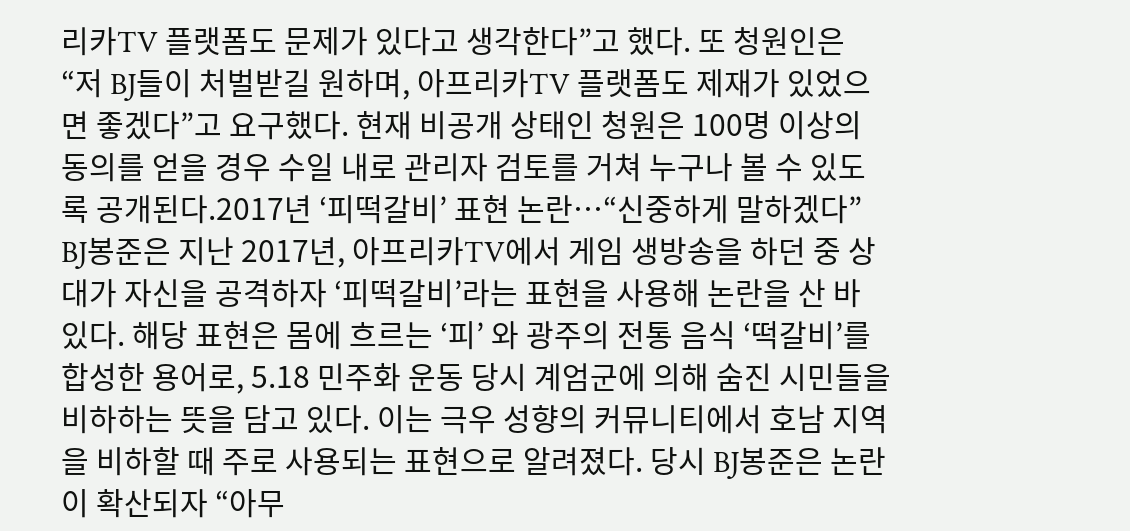리카TV 플랫폼도 문제가 있다고 생각한다”고 했다. 또 청원인은 “저 BJ들이 처벌받길 원하며, 아프리카TV 플랫폼도 제재가 있었으면 좋겠다”고 요구했다. 현재 비공개 상태인 청원은 100명 이상의 동의를 얻을 경우 수일 내로 관리자 검토를 거쳐 누구나 볼 수 있도록 공개된다.2017년 ‘피떡갈비’ 표현 논란…“신중하게 말하겠다” BJ봉준은 지난 2017년, 아프리카TV에서 게임 생방송을 하던 중 상대가 자신을 공격하자 ‘피떡갈비’라는 표현을 사용해 논란을 산 바 있다. 해당 표현은 몸에 흐르는 ‘피’ 와 광주의 전통 음식 ‘떡갈비’를 합성한 용어로, 5.18 민주화 운동 당시 계엄군에 의해 숨진 시민들을 비하하는 뜻을 담고 있다. 이는 극우 성향의 커뮤니티에서 호남 지역을 비하할 때 주로 사용되는 표현으로 알려졌다. 당시 BJ봉준은 논란이 확산되자 “아무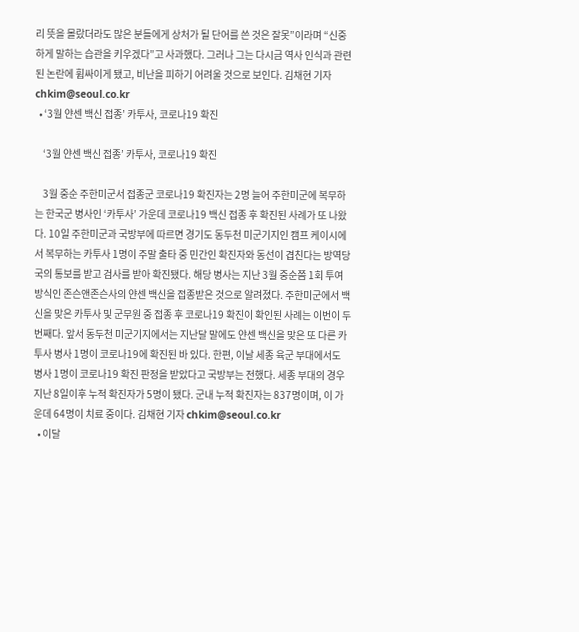리 뜻을 몰랐더라도 많은 분들에게 상처가 될 단어를 쓴 것은 잘못”이라며 “신중하게 말하는 습관을 키우겠다”고 사과했다. 그러나 그는 다시금 역사 인식과 관련된 논란에 휩싸이게 됐고, 비난을 피하기 어려울 것으로 보인다. 김채현 기자 chkim@seoul.co.kr
  • ‘3월 얀센 백신 접종’ 카투사, 코로나19 확진

    ‘3월 얀센 백신 접종’ 카투사, 코로나19 확진

    3월 중순 주한미군서 접종군 코로나19 확진자는 2명 늘어 주한미군에 복무하는 한국군 병사인 ‘카투사’ 가운데 코로나19 백신 접종 후 확진된 사례가 또 나왔다. 10일 주한미군과 국방부에 따르면 경기도 동두천 미군기지인 캠프 케이시에서 복무하는 카투사 1명이 주말 출타 중 민간인 확진자와 동선이 겹친다는 방역당국의 통보를 받고 검사를 받아 확진됐다. 해당 병사는 지난 3월 중순쯤 1회 투여 방식인 존슨앤존슨사의 얀센 백신을 접종받은 것으로 알려졌다. 주한미군에서 백신을 맞은 카투사 및 군무원 중 접종 후 코로나19 확진이 확인된 사례는 이번이 두 번째다. 앞서 동두천 미군기지에서는 지난달 말에도 얀센 백신을 맞은 또 다른 카투사 병사 1명이 코로나19에 확진된 바 있다. 한편, 이날 세종 육군 부대에서도 병사 1명이 코로나19 확진 판정을 받았다고 국방부는 전했다. 세종 부대의 경우 지난 8일이후 누적 확진자가 5명이 됐다. 군내 누적 확진자는 837명이며, 이 가운데 64명이 치료 중이다. 김채현 기자 chkim@seoul.co.kr
  • 이달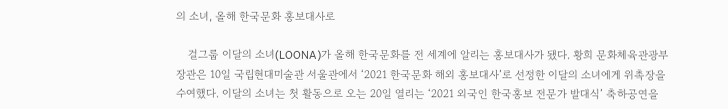의 소녀, 올해 한국문화 홍보대사로

    걸그룹 이달의 소녀(LOONA)가 올해 한국문화를 전 세계에 알리는 홍보대사가 됐다. 황희 문화체육관광부 장관은 10일 국립현대미술관 서울관에서 ‘2021 한국문화 해외 홍보대사’로 선정한 이달의 소녀에게 위촉장을 수여했다. 이달의 소녀는 첫 활동으로 오는 20일 열리는 ‘2021 외국인 한국홍보 전문가 발대식’ 축하공연을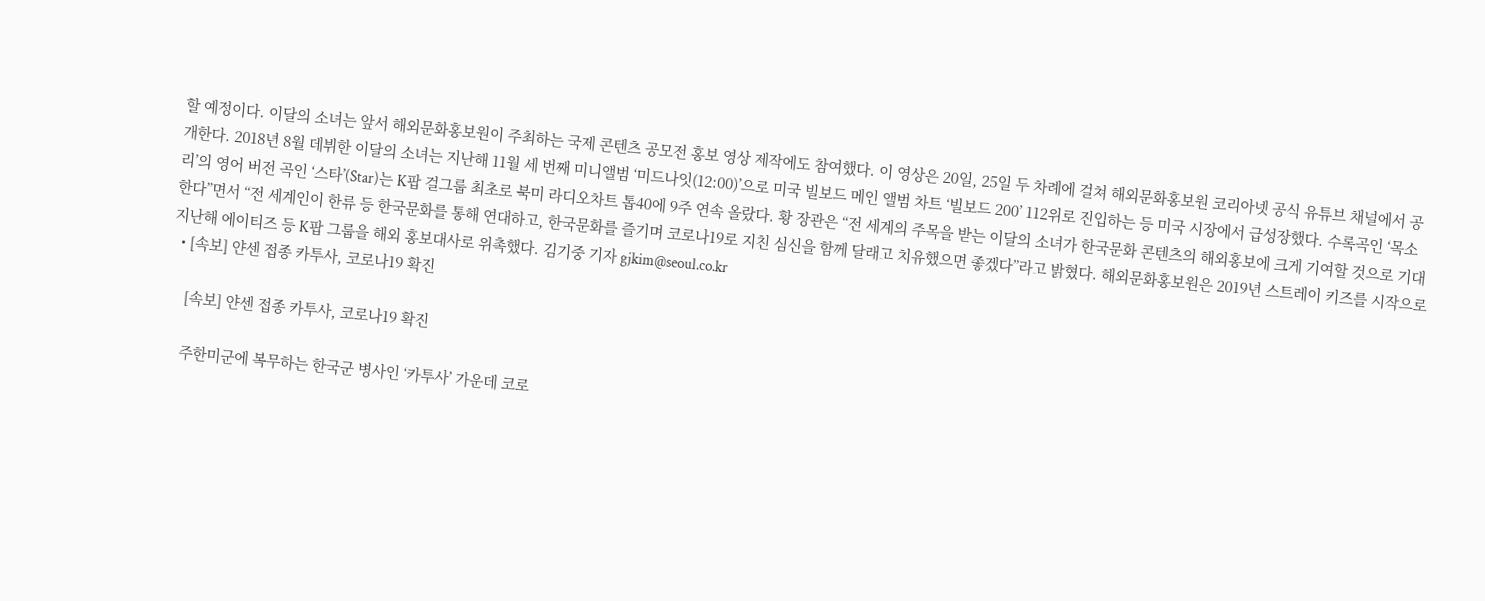할 예정이다. 이달의 소녀는 앞서 해외문화홍보원이 주최하는 국제 콘텐츠 공모전 홍보 영상 제작에도 참여했다. 이 영상은 20일, 25일 두 차례에 걸쳐 해외문화홍보원 코리아넷 공식 유튜브 채널에서 공개한다. 2018년 8월 데뷔한 이달의 소녀는 지난해 11월 세 번째 미니앨범 ‘미드나잇(12:00)’으로 미국 빌보드 메인 앨범 차트 ‘빌보드 200’ 112위로 진입하는 등 미국 시장에서 급성장했다. 수록곡인 ‘목소리’의 영어 버전 곡인 ‘스타’(Star)는 K팝 걸그룹 최초로 북미 라디오차트 톱40에 9주 연속 올랐다. 황 장관은 “전 세계의 주목을 받는 이달의 소녀가 한국문화 콘텐츠의 해외홍보에 크게 기여할 것으로 기대한다”면서 “전 세계인이 한류 등 한국문화를 통해 연대하고, 한국문화를 즐기며 코로나19로 지친 심신을 함께 달래고 치유했으면 좋겠다”라고 밝혔다. 해외문화홍보원은 2019년 스트레이 키즈를 시작으로 지난해 에이티즈 등 K팝 그룹을 해외 홍보대사로 위촉했다. 김기중 기자 gjkim@seoul.co.kr
  • [속보] 얀센 접종 카투사, 코로나19 확진

    [속보] 얀센 접종 카투사, 코로나19 확진

    주한미군에 복무하는 한국군 병사인 ‘카투사’ 가운데 코로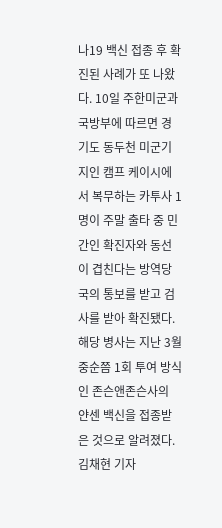나19 백신 접종 후 확진된 사례가 또 나왔다. 10일 주한미군과 국방부에 따르면 경기도 동두천 미군기지인 캠프 케이시에서 복무하는 카투사 1명이 주말 출타 중 민간인 확진자와 동선이 겹친다는 방역당국의 통보를 받고 검사를 받아 확진됐다. 해당 병사는 지난 3월 중순쯤 1회 투여 방식인 존슨앤존슨사의 얀센 백신을 접종받은 것으로 알려졌다. 김채현 기자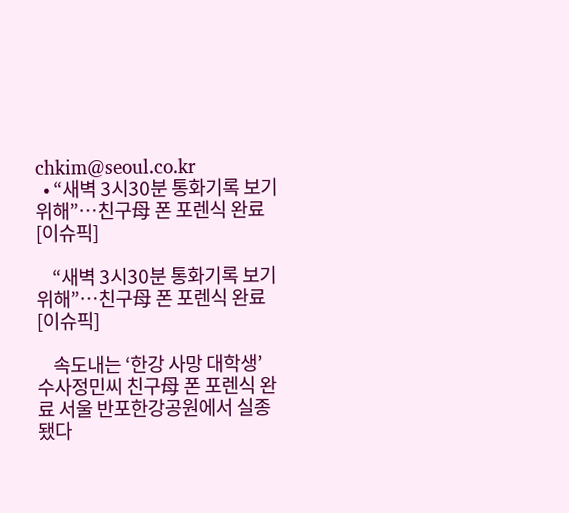chkim@seoul.co.kr
  • “새벽 3시30분 통화기록 보기 위해”…친구母 폰 포렌식 완료[이슈픽]

    “새벽 3시30분 통화기록 보기 위해”…친구母 폰 포렌식 완료[이슈픽]

    속도내는 ‘한강 사망 대학생’ 수사정민씨 친구母 폰 포렌식 완료 서울 반포한강공원에서 실종됐다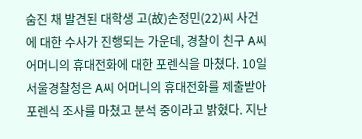숨진 채 발견된 대학생 고(故)손정민(22)씨 사건에 대한 수사가 진행되는 가운데, 경찰이 친구 A씨 어머니의 휴대전화에 대한 포렌식을 마쳤다. 10일 서울경찰청은 A씨 어머니의 휴대전화를 제출받아 포렌식 조사를 마쳤고 분석 중이라고 밝혔다. 지난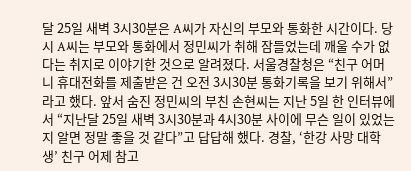달 25일 새벽 3시30분은 A씨가 자신의 부모와 통화한 시간이다. 당시 A씨는 부모와 통화에서 정민씨가 취해 잠들었는데 깨울 수가 없다는 취지로 이야기한 것으로 알려졌다. 서울경찰청은 “친구 어머니 휴대전화를 제출받은 건 오전 3시30분 통화기록을 보기 위해서”라고 했다. 앞서 숨진 정민씨의 부친 손현씨는 지난 5일 한 인터뷰에서 “지난달 25일 새벽 3시30분과 4시30분 사이에 무슨 일이 있었는지 알면 정말 좋을 것 같다”고 답답해 했다. 경찰, ‘한강 사망 대학생’ 친구 어제 참고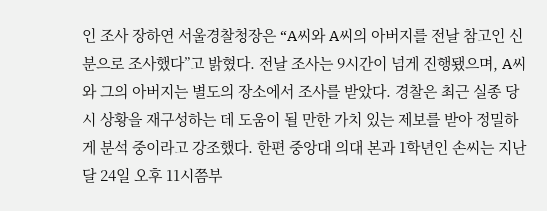인 조사 장하연 서울경찰청장은 “A씨와 A씨의 아버지를 전날 참고인 신분으로 조사했다”고 밝혔다. 전날 조사는 9시간이 넘게 진행됐으며, A씨와 그의 아버지는 별도의 장소에서 조사를 받았다. 경찰은 최근 실종 당시 상황을 재구성하는 데 도움이 될 만한 가치 있는 제보를 받아 정밀하게 분석 중이라고 강조했다. 한편 중앙대 의대 본과 1학년인 손씨는 지난달 24일 오후 11시쯤부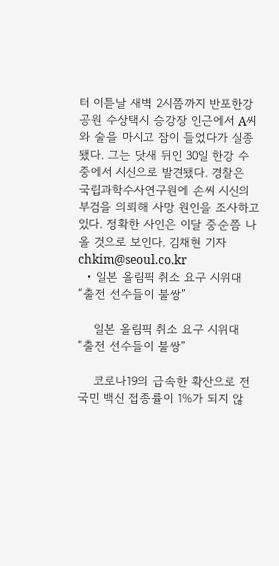터 이튿날 새벽 2시쯤까지 반포한강공원 수상택시 승강장 인근에서 A씨와 술을 마시고 잠이 들었다가 실종됐다. 그는 닷새 뒤인 30일 한강 수중에서 시신으로 발견됐다. 경찰은 국립과학수사연구원에 손씨 시신의 부검을 의뢰해 사망 원인을 조사하고 있다. 정확한 사인은 이달 중순쯤 나올 것으로 보인다. 김채현 기자 chkim@seoul.co.kr
  • 일본 올림픽 취소 요구 시위대 “출전 선수들이 불쌍”

    일본 올림픽 취소 요구 시위대 “출전 선수들이 불쌍”

    코로나19의 급속한 확산으로 전 국민 백신 접종률이 1%가 되지 않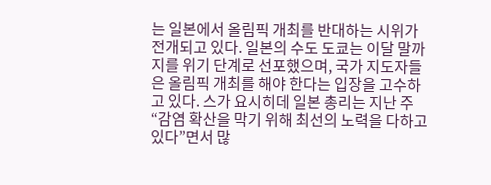는 일본에서 올림픽 개최를 반대하는 시위가 전개되고 있다. 일본의 수도 도쿄는 이달 말까지를 위기 단계로 선포했으며, 국가 지도자들은 올림픽 개최를 해야 한다는 입장을 고수하고 있다. 스가 요시히데 일본 총리는 지난 주 “감염 확산을 막기 위해 최선의 노력을 다하고 있다”면서 많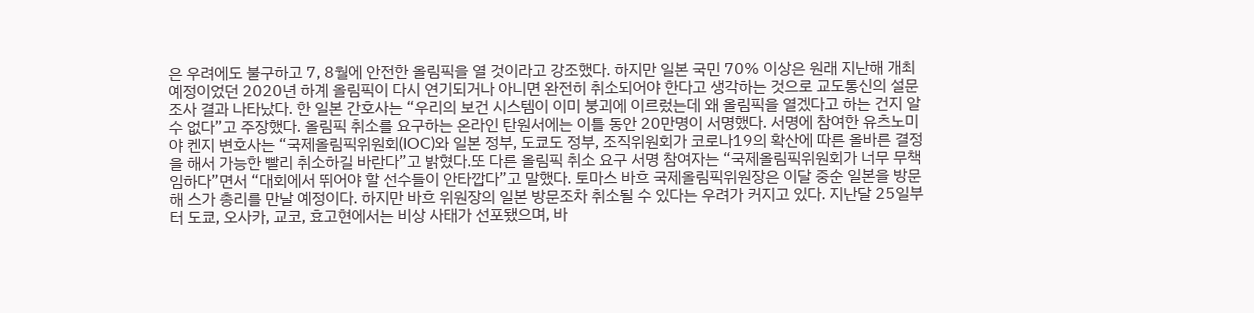은 우려에도 불구하고 7, 8월에 안전한 올림픽을 열 것이라고 강조했다. 하지만 일본 국민 70% 이상은 원래 지난해 개최 예정이었던 2020년 하계 올림픽이 다시 연기되거나 아니면 완전히 취소되어야 한다고 생각하는 것으로 교도통신의 설문조사 결과 나타났다. 한 일본 간호사는 “우리의 보건 시스템이 이미 붕괴에 이르렀는데 왜 올림픽을 열겠다고 하는 건지 알 수 없다”고 주장했다. 올림픽 취소를 요구하는 온라인 탄원서에는 이틀 동안 20만명이 서명했다. 서명에 참여한 유츠노미야 켄지 변호사는 “국제올림픽위원회(IOC)와 일본 정부, 도쿄도 정부, 조직위원회가 코로나19의 확산에 따른 올바른 결정을 해서 가능한 빨리 취소하길 바란다”고 밝혔다.또 다른 올림픽 취소 요구 서명 참여자는 “국제올림픽위원회가 너무 무책임하다”면서 “대회에서 뛰어야 할 선수들이 안타깝다”고 말했다. 토마스 바흐 국제올림픽위원장은 이달 중순 일본을 방문해 스가 총리를 만날 예정이다. 하지만 바흐 위원장의 일본 방문조차 취소될 수 있다는 우려가 커지고 있다. 지난달 25일부터 도쿄, 오사카, 교코, 효고현에서는 비상 사태가 선포됐으며, 바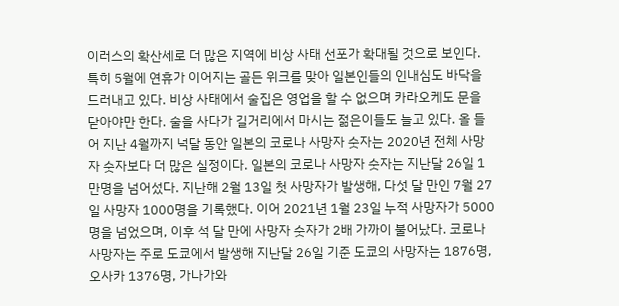이러스의 확산세로 더 많은 지역에 비상 사태 선포가 확대될 것으로 보인다. 특히 5월에 연휴가 이어지는 골든 위크를 맞아 일본인들의 인내심도 바닥을 드러내고 있다. 비상 사태에서 술집은 영업을 할 수 없으며 카라오케도 문을 닫아야만 한다. 술을 사다가 길거리에서 마시는 젊은이들도 늘고 있다. 올 들어 지난 4월까지 넉달 동안 일본의 코로나 사망자 숫자는 2020년 전체 사망자 숫자보다 더 많은 실정이다. 일본의 코로나 사망자 숫자는 지난달 26일 1만명을 넘어섰다. 지난해 2월 13일 첫 사망자가 발생해, 다섯 달 만인 7월 27일 사망자 1000명을 기록했다. 이어 2021년 1월 23일 누적 사망자가 5000명을 넘었으며, 이후 석 달 만에 사망자 숫자가 2배 가까이 불어났다. 코로나 사망자는 주로 도쿄에서 발생해 지난달 26일 기준 도쿄의 사망자는 1876명, 오사카 1376명, 가나가와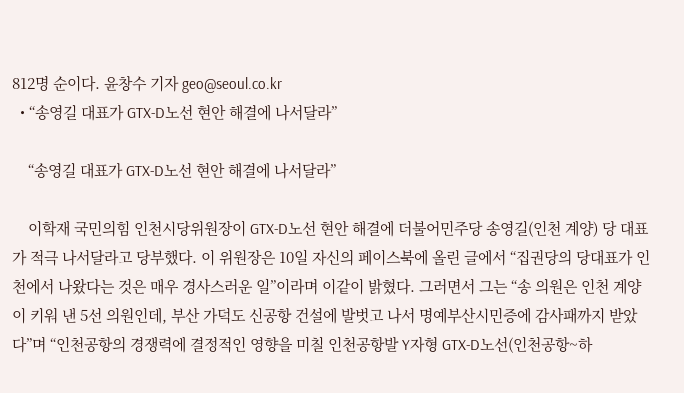812명 순이다. 윤창수 기자 geo@seoul.co.kr
  • “송영길 대표가 GTX-D노선 현안 해결에 나서달라”

    “송영길 대표가 GTX-D노선 현안 해결에 나서달라”

    이학재 국민의힘 인천시당위원장이 GTX-D노선 현안 해결에 더불어민주당 송영길(인천 계양) 당 대표가 적극 나서달라고 당부했다. 이 위원장은 10일 자신의 페이스북에 올린 글에서 “집권당의 당대표가 인천에서 나왔다는 것은 매우 경사스러운 일”이라며 이같이 밝혔다. 그러면서 그는 “송 의원은 인천 계양이 키워 낸 5선 의원인데, 부산 가덕도 신공항 건설에 발벗고 나서 명예부산시민증에 감사패까지 받았다”며 “인천공항의 경쟁력에 결정적인 영향을 미칠 인천공항발 Y자형 GTX-D노선(인천공항~하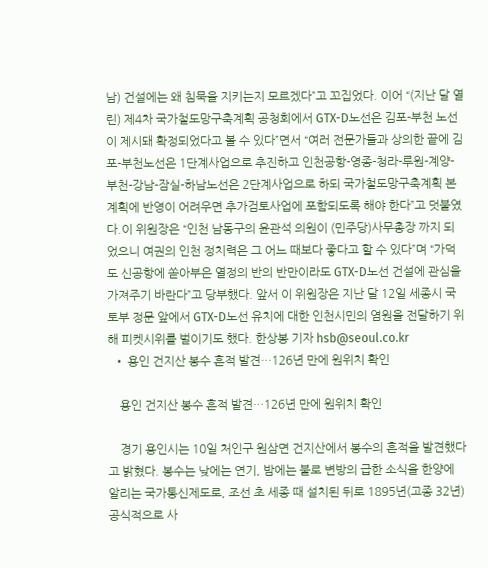남) 건설에는 왜 침묵을 지키는지 모르겠다”고 꼬집었다. 이어 “(지난 달 열린) 제4차 국가철도망구축계획 공청회에서 GTX-D노선은 김포-부천 노선이 제시돼 확정되었다고 볼 수 있다”면서 “여러 전문가들과 상의한 끝에 김포-부천노선은 1단계사업으로 추진하고 인천공항-영종-청라-루원-계양-부천-강남-잠실-하남노선은 2단계사업으로 하되 국가철도망구축계획 본계획에 반영이 어려우면 추가검토사업에 포함되도록 해야 한다”고 덧붙였다.이 위원장은 “인천 남동구의 윤관석 의원이 (민주당)사무총장 까지 되었으니 여권의 인천 정치력은 그 어느 때보다 좋다고 할 수 있다”며 “가덕도 신공항에 쏟아부은 열정의 반의 반만이라도 GTX-D노선 건설에 관심을 가져주기 바란다”고 당부했다. 앞서 이 위원장은 지난 달 12일 세종시 국토부 정문 앞에서 GTX-D노선 유치에 대한 인천시민의 염원을 전달하기 위해 피켓시위를 벌이기도 했다. 한상봉 기자 hsb@seoul.co.kr
  • 용인 건지산 봉수 흔적 발견…126년 만에 원위치 확인

    용인 건지산 봉수 흔적 발견…126년 만에 원위치 확인

    경기 용인시는 10일 처인구 원삼면 건지산에서 봉수의 흔적을 발견했다고 밝혔다. 봉수는 낮에는 연기, 밤에는 불로 변방의 급한 소식을 한양에 알리는 국가통신제도로, 조선 초 세종 때 설치된 뒤로 1895년(고종 32년) 공식적으로 사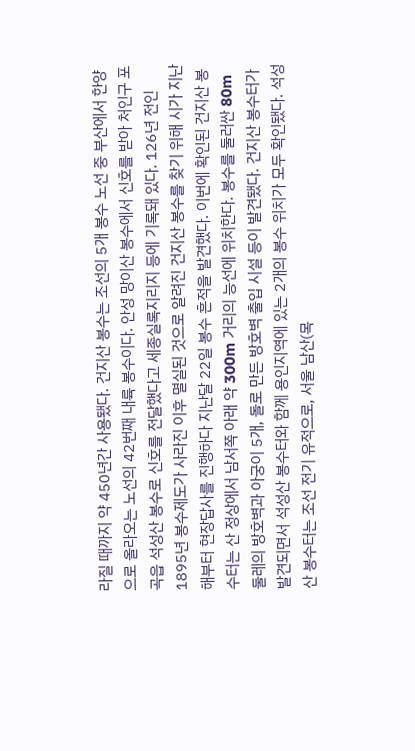라질 때까지 약 450년간 사용됐다. 건지산 봉수는 조선의 5개 봉수 노선 중 부산에서 한양으로 올라오는 노선의 42번째 내륙 봉수이다. 안성 망이산 봉수에서 신호를 받아 처인구 포곡읍 석성산 봉수로 신호를 전달했다고 세종실록지리지 등에 기록돼 있다. 126년 전인 1895년 봉수제도가 사라진 이후 멸실된 것으로 알려진 건지산 봉수를 찾기 위해 시가 지난해부터 현장답사를 진행하다 지난달 22일 봉수 흔적을 발견했다. 이번에 확인된 건지산 봉수터는 산 정상에서 남서쪽 아래 약 300m 거리의 능선에 위치한다. 봉수를 둘러싼 80m 둘레의 방호벽과 아궁이 5개, 돌로 만든 방호벽 출입 시설 등이 발견됐다. 건지산 봉수터가 발견되면서 석성산 봉수터와 함께 용인지역에 있는 2개의 봉수 위치가 모두 확인됐다. 석성산 봉수터는 조선 전기 유적으로, 서울 남산(목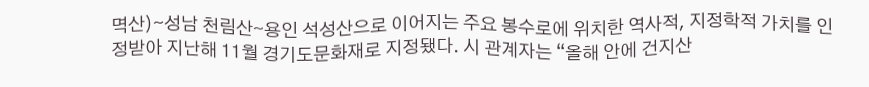멱산)∼성남 천림산∼용인 석성산으로 이어지는 주요 봉수로에 위치한 역사적, 지정학적 가치를 인정받아 지난해 11월 경기도문화재로 지정됐다. 시 관계자는 “올해 안에 건지산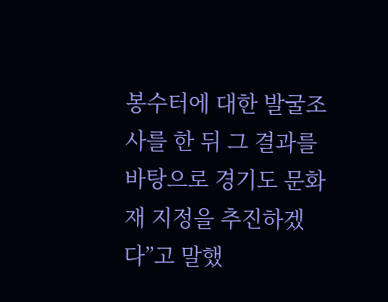봉수터에 대한 발굴조사를 한 뒤 그 결과를 바탕으로 경기도 문화재 지정을 추진하겠다”고 말했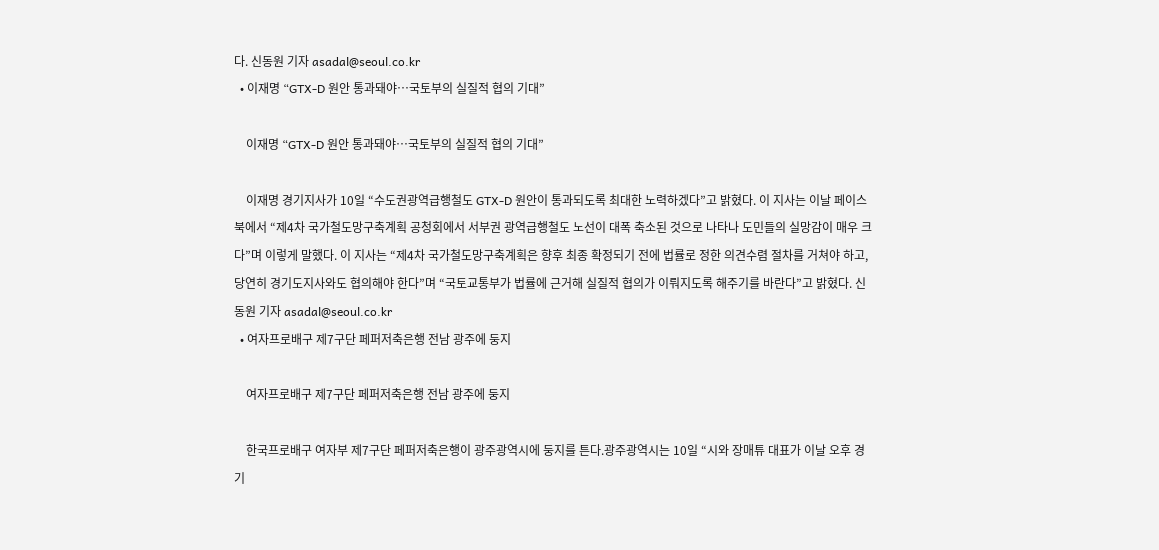다. 신동원 기자 asadal@seoul.co.kr
  • 이재명 “GTX-D 원안 통과돼야…국토부의 실질적 협의 기대”

    이재명 “GTX-D 원안 통과돼야…국토부의 실질적 협의 기대”

    이재명 경기지사가 10일 “수도권광역급행철도 GTX-D 원안이 통과되도록 최대한 노력하겠다”고 밝혔다. 이 지사는 이날 페이스북에서 “제4차 국가철도망구축계획 공청회에서 서부권 광역급행철도 노선이 대폭 축소된 것으로 나타나 도민들의 실망감이 매우 크다”며 이렇게 말했다. 이 지사는 “제4차 국가철도망구축계획은 향후 최종 확정되기 전에 법률로 정한 의견수렴 절차를 거쳐야 하고,당연히 경기도지사와도 협의해야 한다”며 “국토교통부가 법률에 근거해 실질적 협의가 이뤄지도록 해주기를 바란다”고 밝혔다. 신동원 기자 asadal@seoul.co.kr
  • 여자프로배구 제7구단 페퍼저축은행 전남 광주에 둥지

    여자프로배구 제7구단 페퍼저축은행 전남 광주에 둥지

    한국프로배구 여자부 제7구단 페퍼저축은행이 광주광역시에 둥지를 튼다.광주광역시는 10일 “시와 장매튜 대표가 이날 오후 경기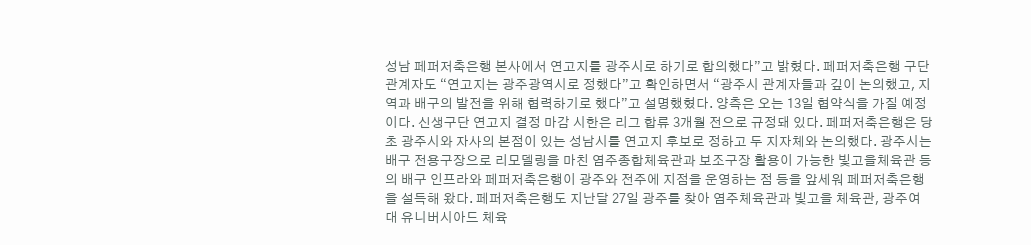성남 페퍼저축은행 본사에서 연고지를 광주시로 하기로 합의했다”고 밝혔다. 페퍼저축은행 구단 관계자도 “연고지는 광주광역시로 정했다”고 확인하면서 “광주시 관계자들과 깊이 논의했고, 지역과 배구의 발전을 위해 협력하기로 했다”고 설명했혔다. 양측은 오는 13일 협약식을 가질 예정이다. 신생구단 연고지 결정 마감 시한은 리그 합류 3개월 전으로 규정돼 있다. 페퍼저축은행은 당초 광주시와 자사의 본점이 있는 성남시를 연고지 후보로 정하고 두 지자체와 논의했다. 광주시는 배구 전용구장으로 리모델링을 마친 염주종합체육관과 보조구장 활용이 가능한 빛고을체육관 등의 배구 인프라와 페퍼저축은행이 광주와 전주에 지점을 운영하는 점 등을 앞세워 페퍼저축은행을 설득해 왔다. 페퍼저축은행도 지난달 27일 광주를 찾아 염주체육관과 빛고을 체육관, 광주여대 유니버시아드 체육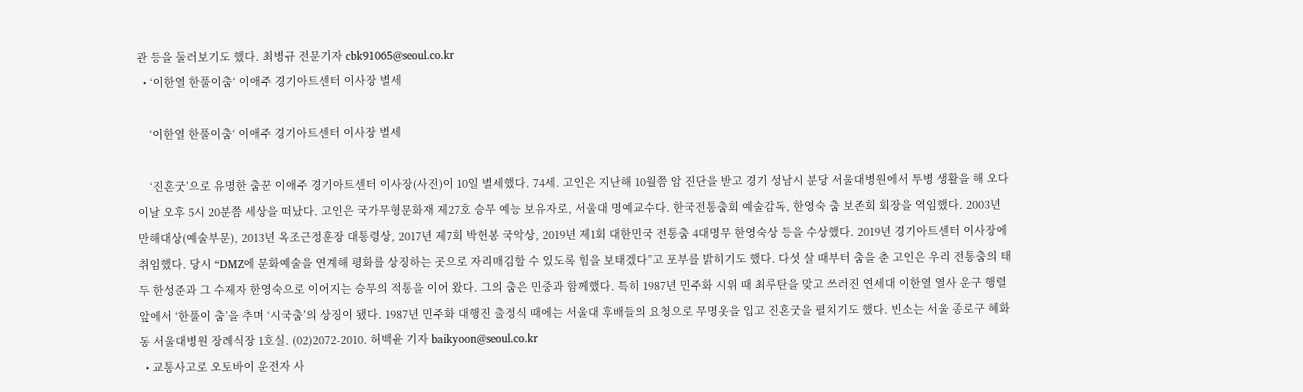관 등을 둘러보기도 했다. 최병규 전문기자 cbk91065@seoul.co.kr
  • ‘이한열 한풀이춤‘ 이애주 경기아트센터 이사장 별세

    ‘이한열 한풀이춤‘ 이애주 경기아트센터 이사장 별세

    ‘진혼굿’으로 유명한 춤꾼 이애주 경기아트센터 이사장(사진)이 10일 별세했다. 74세. 고인은 지난해 10월쯤 암 진단을 받고 경기 성남시 분당 서울대병원에서 투병 생활을 해 오다 이날 오후 5시 20분쯤 세상을 떠났다. 고인은 국가무형문화재 제27호 승무 예능 보유자로, 서울대 명예교수다. 한국전통춤회 예술감독, 한영숙 춤 보존회 회장을 역임했다. 2003년 만해대상(예술부문), 2013년 옥조근정훈장 대통령상, 2017년 제7회 박헌봉 국악상, 2019년 제1회 대한민국 전통춤 4대명무 한영숙상 등을 수상했다. 2019년 경기아트센터 이사장에 취임했다. 당시 “DMZ에 문화예술을 연계해 평화를 상징하는 곳으로 자리매김할 수 있도록 힘을 보태겠다”고 포부를 밝히기도 했다. 다섯 살 때부터 춤을 춘 고인은 우리 전통춤의 태두 한성준과 그 수제자 한영숙으로 이어지는 승무의 적통을 이어 왔다. 그의 춤은 민중과 함께했다. 특히 1987년 민주화 시위 때 최루탄을 맞고 쓰러진 연세대 이한열 열사 운구 행렬 앞에서 ‘한풀이 춤’을 추며 ‘시국춤’의 상징이 됐다. 1987년 민주화 대행진 출정식 때에는 서울대 후배들의 요청으로 무명옷을 입고 진혼굿을 펼치기도 했다. 빈소는 서울 종로구 혜화동 서울대병원 장례식장 1호실. (02)2072-2010. 허백윤 기자 baikyoon@seoul.co.kr
  • 교통사고로 오토바이 운전자 사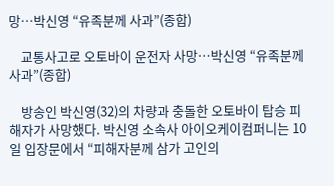망…박신영 “유족분께 사과”(종합)

    교통사고로 오토바이 운전자 사망…박신영 “유족분께 사과”(종합)

    방송인 박신영(32)의 차량과 충돌한 오토바이 탑승 피해자가 사망했다. 박신영 소속사 아이오케이컴퍼니는 10일 입장문에서 “피해자분께 삼가 고인의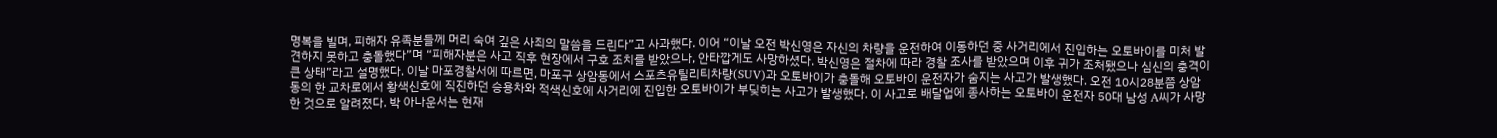명복을 빌며, 피해자 유족분들께 머리 숙여 깊은 사죄의 말씀을 드린다”고 사과했다. 이어 “이날 오전 박신영은 자신의 차량을 운전하여 이동하던 중 사거리에서 진입하는 오토바이를 미처 발견하지 못하고 충돌했다”며 “피해자분은 사고 직후 현장에서 구호 조치를 받았으나, 안타깝게도 사망하셨다. 박신영은 절차에 따라 경찰 조사를 받았으며 이후 귀가 조처됐으나 심신의 충격이 큰 상태”라고 설명했다. 이날 마포경찰서에 따르면, 마포구 상암동에서 스포츠유틸리티차량(SUV)과 오토바이가 충돌해 오토바이 운전자가 숨지는 사고가 발생했다. 오전 10시28분쯤 상암동의 한 교차로에서 황색신호에 직진하던 승용차와 적색신호에 사거리에 진입한 오토바이가 부딪히는 사고가 발생했다. 이 사고로 배달업에 종사하는 오토바이 운전자 50대 남성 A씨가 사망한 것으로 알려졌다. 박 아나운서는 현재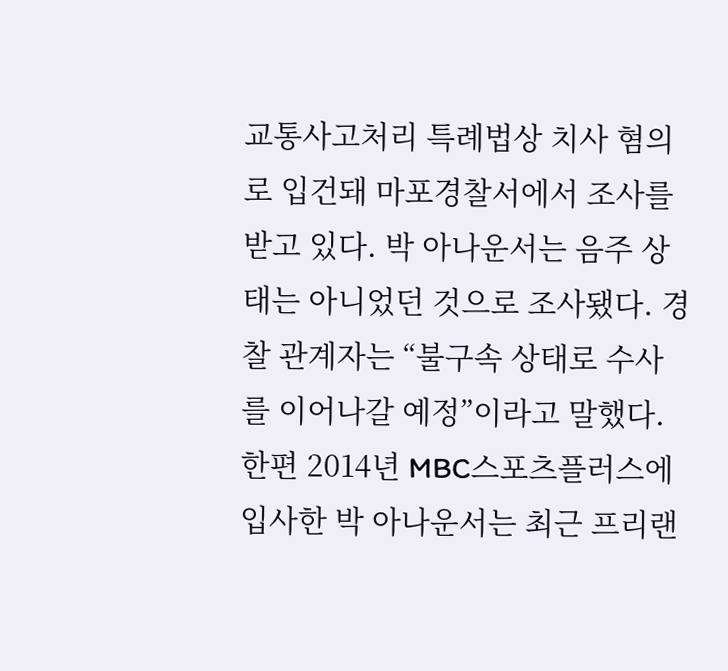교통사고처리 특례법상 치사 혐의로 입건돼 마포경찰서에서 조사를 받고 있다. 박 아나운서는 음주 상태는 아니었던 것으로 조사됐다. 경찰 관계자는 “불구속 상태로 수사를 이어나갈 예정”이라고 말했다. 한편 2014년 MBC스포츠플러스에 입사한 박 아나운서는 최근 프리랜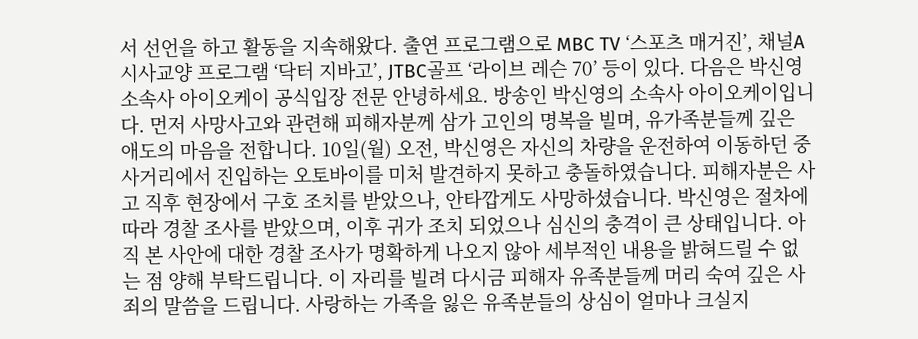서 선언을 하고 활동을 지속해왔다. 출연 프로그램으로 MBC TV ‘스포츠 매거진’, 채널A 시사교양 프로그램 ‘닥터 지바고’, JTBC골프 ‘라이브 레슨 70’ 등이 있다. 다음은 박신영 소속사 아이오케이 공식입장 전문 안녕하세요. 방송인 박신영의 소속사 아이오케이입니다. 먼저 사망사고와 관련해 피해자분께 삼가 고인의 명복을 빌며, 유가족분들께 깊은 애도의 마음을 전합니다. 10일(월) 오전, 박신영은 자신의 차량을 운전하여 이동하던 중 사거리에서 진입하는 오토바이를 미처 발견하지 못하고 충돌하였습니다. 피해자분은 사고 직후 현장에서 구호 조치를 받았으나, 안타깝게도 사망하셨습니다. 박신영은 절차에 따라 경찰 조사를 받았으며, 이후 귀가 조치 되었으나 심신의 충격이 큰 상태입니다. 아직 본 사안에 대한 경찰 조사가 명확하게 나오지 않아 세부적인 내용을 밝혀드릴 수 없는 점 양해 부탁드립니다. 이 자리를 빌려 다시금 피해자 유족분들께 머리 숙여 깊은 사죄의 말씀을 드립니다. 사랑하는 가족을 잃은 유족분들의 상심이 얼마나 크실지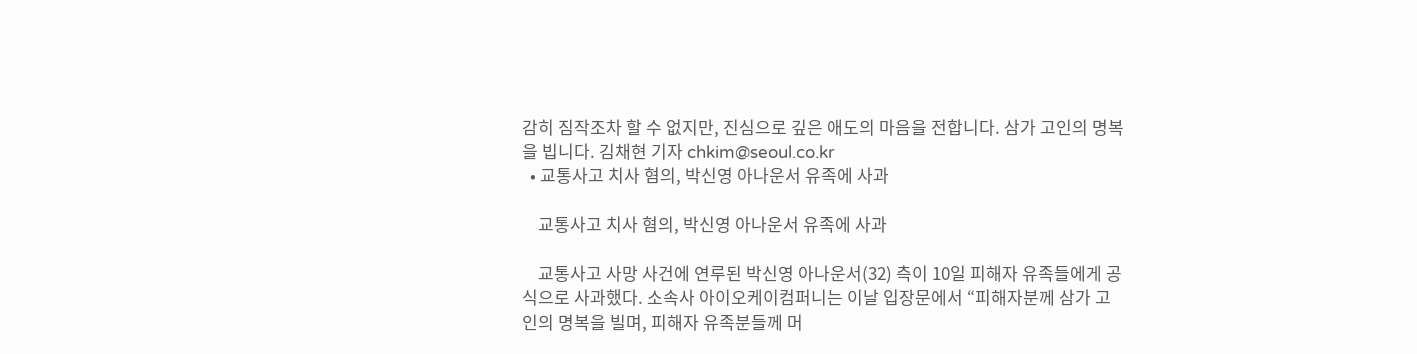감히 짐작조차 할 수 없지만, 진심으로 깊은 애도의 마음을 전합니다. 삼가 고인의 명복을 빕니다. 김채현 기자 chkim@seoul.co.kr
  • 교통사고 치사 혐의, 박신영 아나운서 유족에 사과

    교통사고 치사 혐의, 박신영 아나운서 유족에 사과

    교통사고 사망 사건에 연루된 박신영 아나운서(32) 측이 10일 피해자 유족들에게 공식으로 사과했다. 소속사 아이오케이컴퍼니는 이날 입장문에서 “피해자분께 삼가 고인의 명복을 빌며, 피해자 유족분들께 머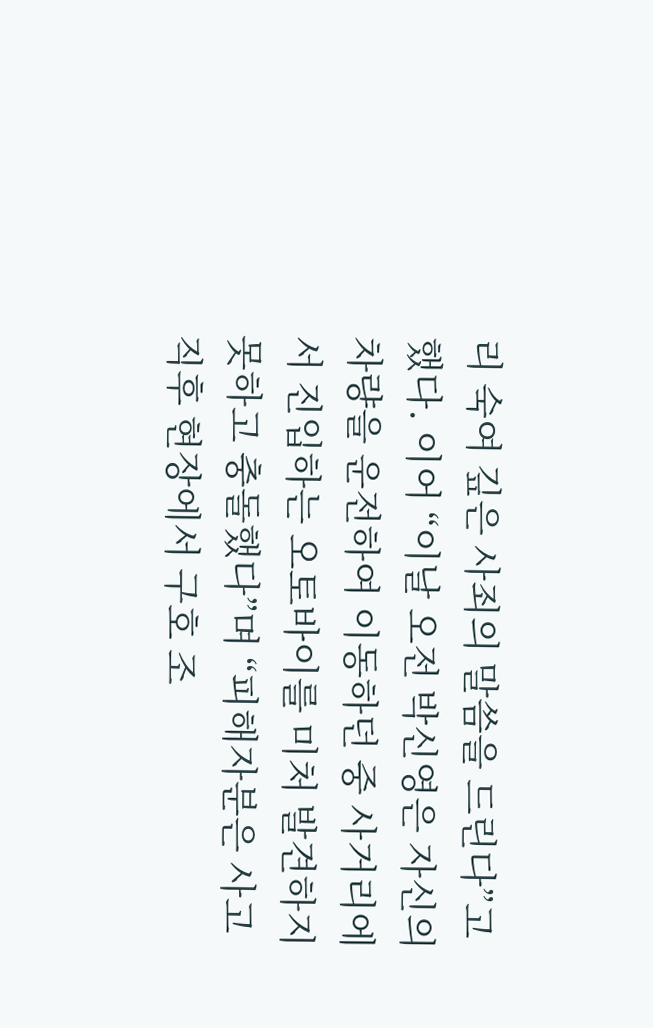리 숙여 깊은 사죄의 말씀을 드린다”고 했다. 이어 “이날 오전 박신영은 자신의 차량을 운전하여 이동하던 중 사거리에서 진입하는 오토바이를 미처 발견하지 못하고 충돌했다”며 “피해자분은 사고 직후 현장에서 구호 조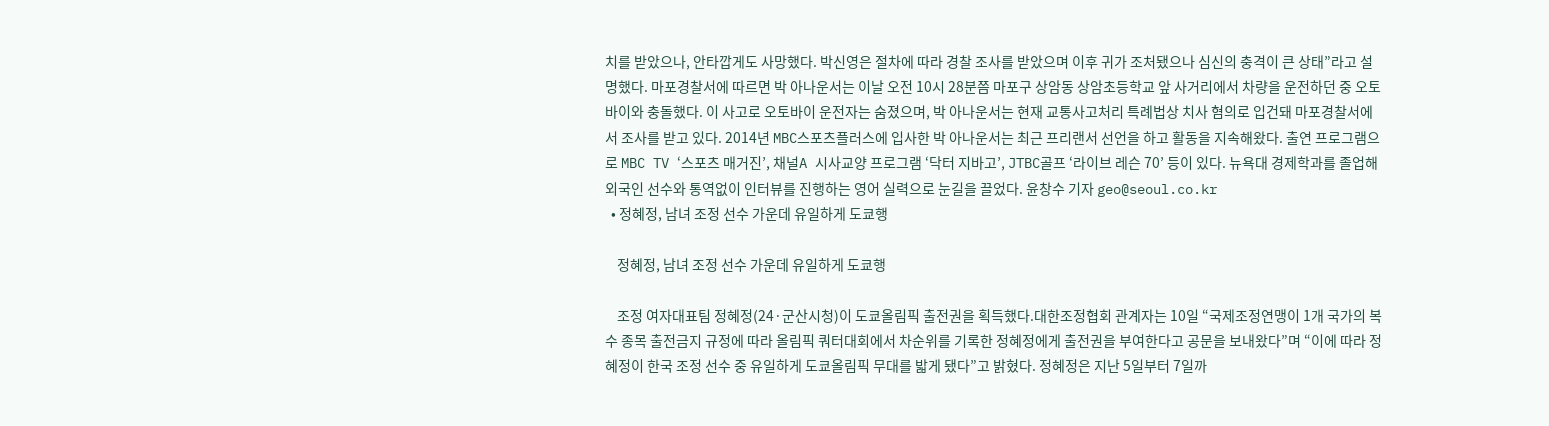치를 받았으나, 안타깝게도 사망했다. 박신영은 절차에 따라 경찰 조사를 받았으며 이후 귀가 조처됐으나 심신의 충격이 큰 상태”라고 설명했다. 마포경찰서에 따르면 박 아나운서는 이날 오전 10시 28분쯤 마포구 상암동 상암초등학교 앞 사거리에서 차량을 운전하던 중 오토바이와 충돌했다. 이 사고로 오토바이 운전자는 숨졌으며, 박 아나운서는 현재 교통사고처리 특례법상 치사 혐의로 입건돼 마포경찰서에서 조사를 받고 있다. 2014년 MBC스포츠플러스에 입사한 박 아나운서는 최근 프리랜서 선언을 하고 활동을 지속해왔다. 출연 프로그램으로 MBC TV ‘스포츠 매거진’, 채널A 시사교양 프로그램 ‘닥터 지바고’, JTBC골프 ‘라이브 레슨 70’ 등이 있다. 뉴욕대 경제학과를 졸업해 외국인 선수와 통역없이 인터뷰를 진행하는 영어 실력으로 눈길을 끌었다. 윤창수 기자 geo@seoul.co.kr
  • 정혜정, 남녀 조정 선수 가운데 유일하게 도쿄행

    정혜정, 남녀 조정 선수 가운데 유일하게 도쿄행

    조정 여자대표팀 정혜정(24·군산시청)이 도쿄올림픽 출전권을 획득했다.대한조정협회 관계자는 10일 “국제조정연맹이 1개 국가의 복수 종목 출전금지 규정에 따라 올림픽 쿼터대회에서 차순위를 기록한 정혜정에게 출전권을 부여한다고 공문을 보내왔다”며 “이에 따라 정혜정이 한국 조정 선수 중 유일하게 도쿄올림픽 무대를 밟게 됐다”고 밝혔다. 정혜정은 지난 5일부터 7일까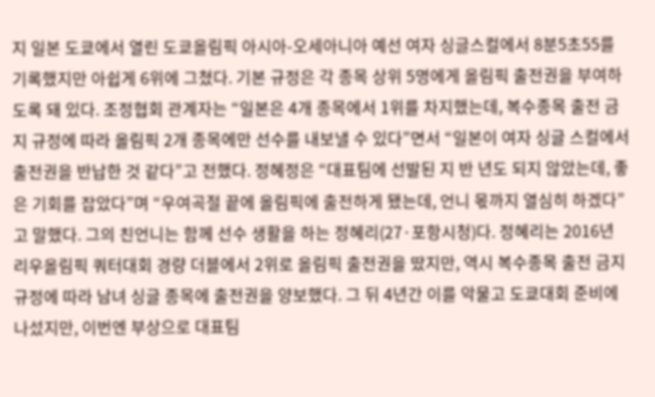지 일본 도쿄에서 열린 도쿄올림픽 아시아-오세아니아 예선 여자 싱글스컬에서 8분5초55를 기록했지만 아쉽게 6위에 그쳤다. 기본 규정은 각 종목 상위 5명에게 올림픽 출전권을 부여하도록 돼 있다. 조정협회 관계자는 “일본은 4개 종목에서 1위를 차지했는데, 복수종목 출전 금지 규정에 따라 올림픽 2개 종목에만 선수를 내보낼 수 있다”면서 “일본이 여자 싱글 스컬에서 출전권을 반납한 것 같다”고 전했다. 정혜정은 “대표팀에 선발된 지 반 년도 되지 않았는데, 좋은 기회를 잡았다”며 “우여곡절 끝에 올림픽에 출전하게 됐는데, 언니 몫까지 열심히 하겠다”고 말했다. 그의 친언니는 함께 선수 생활을 하는 정혜리(27·포항시청)다. 정혜리는 2016년 리우올림픽 쿼터대회 경량 더블에서 2위로 올림픽 출전권을 땄지만, 역시 복수종목 출전 금지 규정에 따라 남녀 싱글 종목에 출전권을 양보했다. 그 뒤 4년간 이를 악물고 도쿄대회 준비에 나섰지만, 이번엔 부상으로 대표팀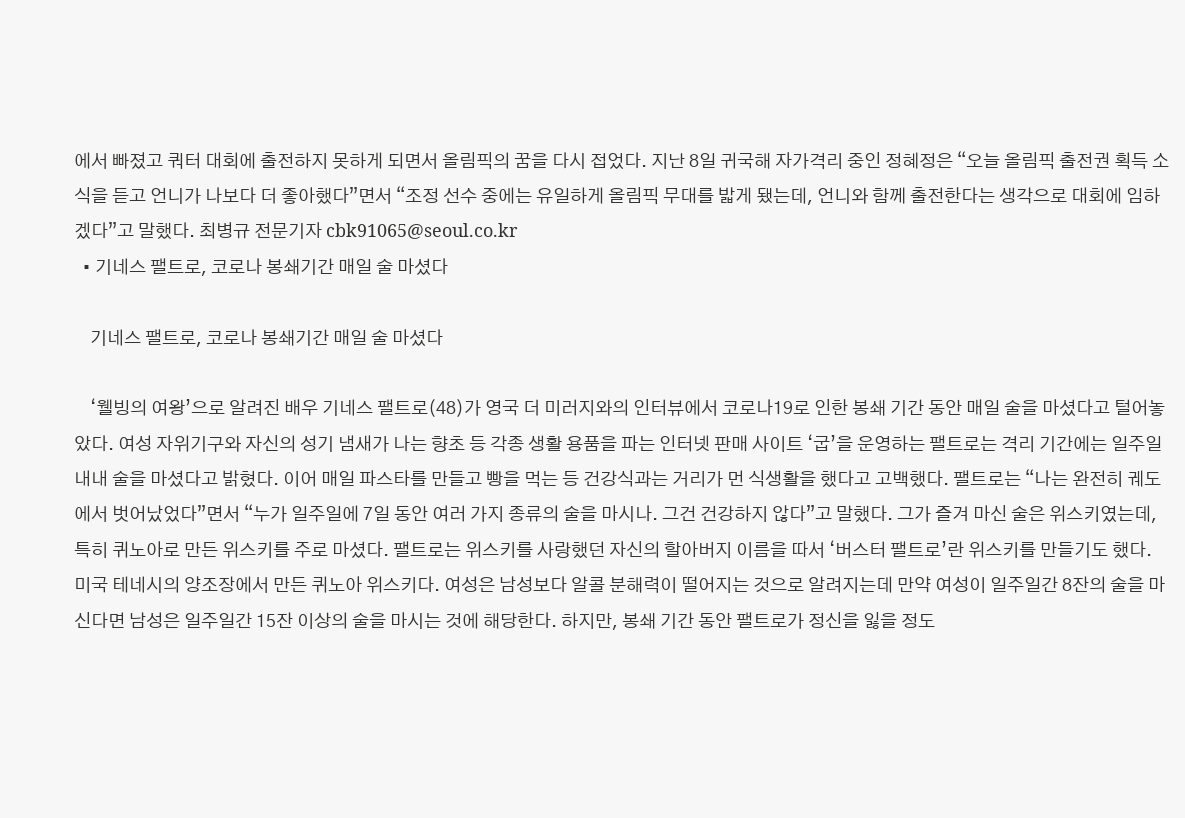에서 빠졌고 쿼터 대회에 출전하지 못하게 되면서 올림픽의 꿈을 다시 접었다. 지난 8일 귀국해 자가격리 중인 정혜정은 “오늘 올림픽 출전권 획득 소식을 듣고 언니가 나보다 더 좋아했다”면서 “조정 선수 중에는 유일하게 올림픽 무대를 밟게 됐는데, 언니와 함께 출전한다는 생각으로 대회에 임하겠다”고 말했다. 최병규 전문기자 cbk91065@seoul.co.kr
  • 기네스 팰트로, 코로나 봉쇄기간 매일 술 마셨다

    기네스 팰트로, 코로나 봉쇄기간 매일 술 마셨다

    ‘웰빙의 여왕’으로 알려진 배우 기네스 팰트로(48)가 영국 더 미러지와의 인터뷰에서 코로나19로 인한 봉쇄 기간 동안 매일 술을 마셨다고 털어놓았다. 여성 자위기구와 자신의 성기 냄새가 나는 향초 등 각종 생활 용품을 파는 인터넷 판매 사이트 ‘굽’을 운영하는 팰트로는 격리 기간에는 일주일 내내 술을 마셨다고 밝혔다. 이어 매일 파스타를 만들고 빵을 먹는 등 건강식과는 거리가 먼 식생활을 했다고 고백했다. 팰트로는 “나는 완전히 궤도에서 벗어났었다”면서 “누가 일주일에 7일 동안 여러 가지 종류의 술을 마시나. 그건 건강하지 않다”고 말했다. 그가 즐겨 마신 술은 위스키였는데, 특히 퀴노아로 만든 위스키를 주로 마셨다. 팰트로는 위스키를 사랑했던 자신의 할아버지 이름을 따서 ‘버스터 팰트로’란 위스키를 만들기도 했다. 미국 테네시의 양조장에서 만든 퀴노아 위스키다. 여성은 남성보다 알콜 분해력이 떨어지는 것으로 알려지는데 만약 여성이 일주일간 8잔의 술을 마신다면 남성은 일주일간 15잔 이상의 술을 마시는 것에 해당한다. 하지만, 봉쇄 기간 동안 팰트로가 정신을 잃을 정도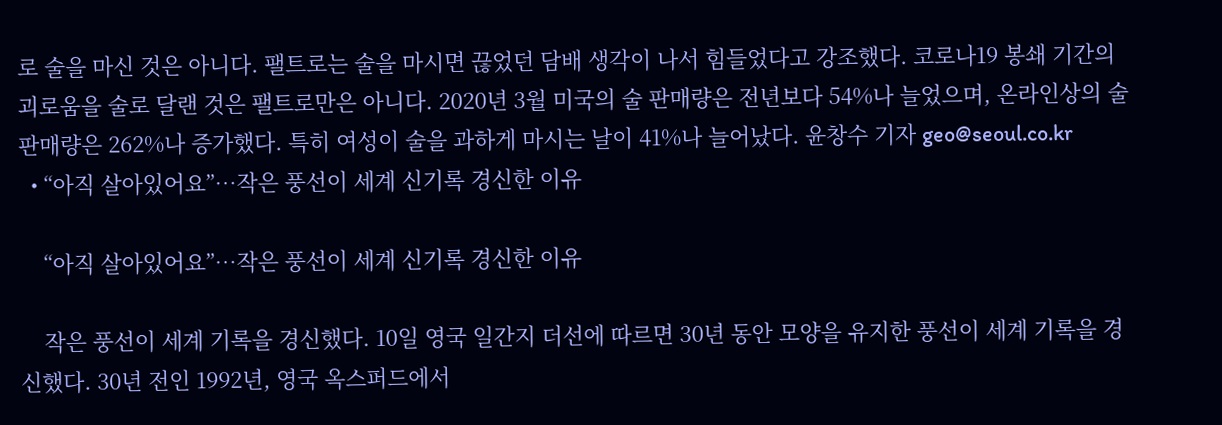로 술을 마신 것은 아니다. 팰트로는 술을 마시면 끊었던 담배 생각이 나서 힘들었다고 강조했다. 코로나19 봉쇄 기간의 괴로움을 술로 달랜 것은 팰트로만은 아니다. 2020년 3월 미국의 술 판매량은 전년보다 54%나 늘었으며, 온라인상의 술 판매량은 262%나 증가했다. 특히 여성이 술을 과하게 마시는 날이 41%나 늘어났다. 윤창수 기자 geo@seoul.co.kr
  • “아직 살아있어요”…작은 풍선이 세계 신기록 경신한 이유

    “아직 살아있어요”…작은 풍선이 세계 신기록 경신한 이유

    작은 풍선이 세계 기록을 경신했다. 10일 영국 일간지 더선에 따르면 30년 동안 모양을 유지한 풍선이 세계 기록을 경신했다. 30년 전인 1992년, 영국 옥스퍼드에서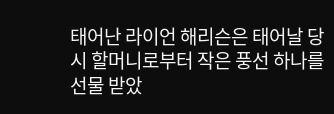태어난 라이언 해리슨은 태어날 당시 할머니로부터 작은 풍선 하나를 선물 받았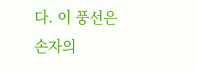다. 이 풍선은 손자의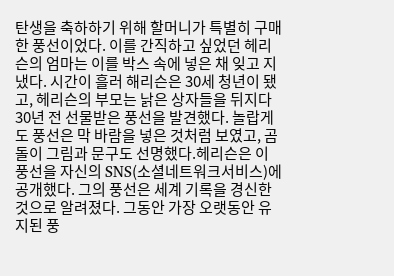탄생을 축하하기 위해 할머니가 특별히 구매한 풍선이었다. 이를 간직하고 싶었던 헤리슨의 엄마는 이를 박스 속에 넣은 채 잊고 지냈다. 시간이 흘러 해리슨은 30세 청년이 됐고, 헤리슨의 부모는 낡은 상자들을 뒤지다 30년 전 선물받은 풍선을 발견했다. 놀랍게도 풍선은 막 바람을 넣은 것처럼 보였고, 곰돌이 그림과 문구도 선명했다.헤리슨은 이 풍선을 자신의 SNS(소셜네트워크서비스)에 공개했다. 그의 풍선은 세계 기록을 경신한 것으로 알려졌다. 그동안 가장 오랫동안 유지된 풍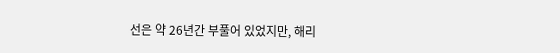선은 약 26년간 부풀어 있었지만, 해리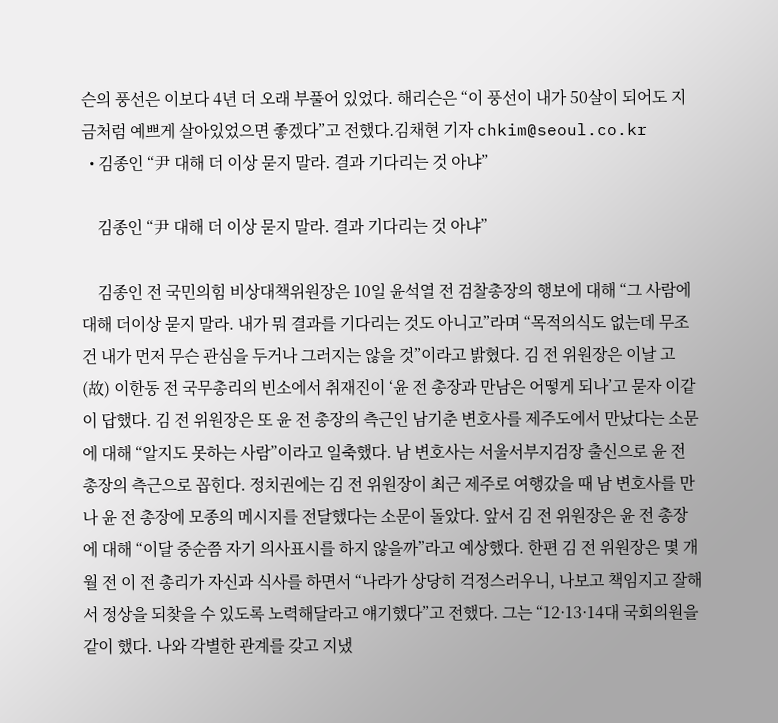슨의 풍선은 이보다 4년 더 오래 부풀어 있었다. 해리슨은 “이 풍선이 내가 50살이 되어도 지금처럼 예쁘게 살아있었으면 좋겠다”고 전했다.김채현 기자 chkim@seoul.co.kr
  • 김종인 “尹 대해 더 이상 묻지 말라. 결과 기다리는 것 아냐”

    김종인 “尹 대해 더 이상 묻지 말라. 결과 기다리는 것 아냐”

    김종인 전 국민의힘 비상대책위원장은 10일 윤석열 전 검찰총장의 행보에 대해 “그 사람에 대해 더이상 묻지 말라. 내가 뭐 결과를 기다리는 것도 아니고”라며 “목적의식도 없는데 무조건 내가 먼저 무슨 관심을 두거나 그러지는 않을 것”이라고 밝혔다. 김 전 위원장은 이날 고(故) 이한동 전 국무총리의 빈소에서 취재진이 ‘윤 전 총장과 만남은 어떻게 되나’고 묻자 이같이 답했다. 김 전 위원장은 또 윤 전 총장의 측근인 남기춘 변호사를 제주도에서 만났다는 소문에 대해 “알지도 못하는 사람”이라고 일축했다. 남 변호사는 서울서부지검장 출신으로 윤 전 총장의 측근으로 꼽힌다. 정치권에는 김 전 위원장이 최근 제주로 여행갔을 때 남 변호사를 만나 윤 전 총장에 모종의 메시지를 전달했다는 소문이 돌았다. 앞서 김 전 위원장은 윤 전 총장에 대해 “이달 중순쯤 자기 의사표시를 하지 않을까”라고 예상했다. 한편 김 전 위원장은 몇 개월 전 이 전 총리가 자신과 식사를 하면서 “나라가 상당히 걱정스러우니, 나보고 책임지고 잘해서 정상을 되찾을 수 있도록 노력해달라고 얘기했다”고 전했다. 그는 “12·13·14대 국회의원을 같이 했다. 나와 각별한 관계를 갖고 지냈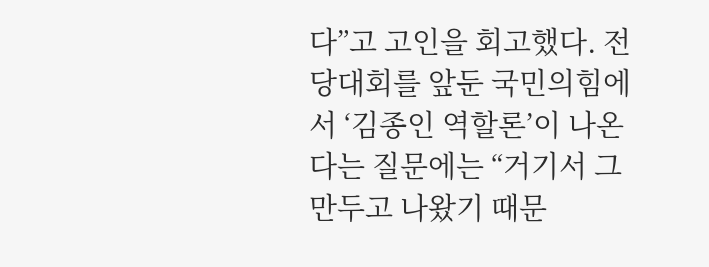다”고 고인을 회고했다. 전당대회를 앞둔 국민의힘에서 ‘김종인 역할론’이 나온다는 질문에는 “거기서 그만두고 나왔기 때문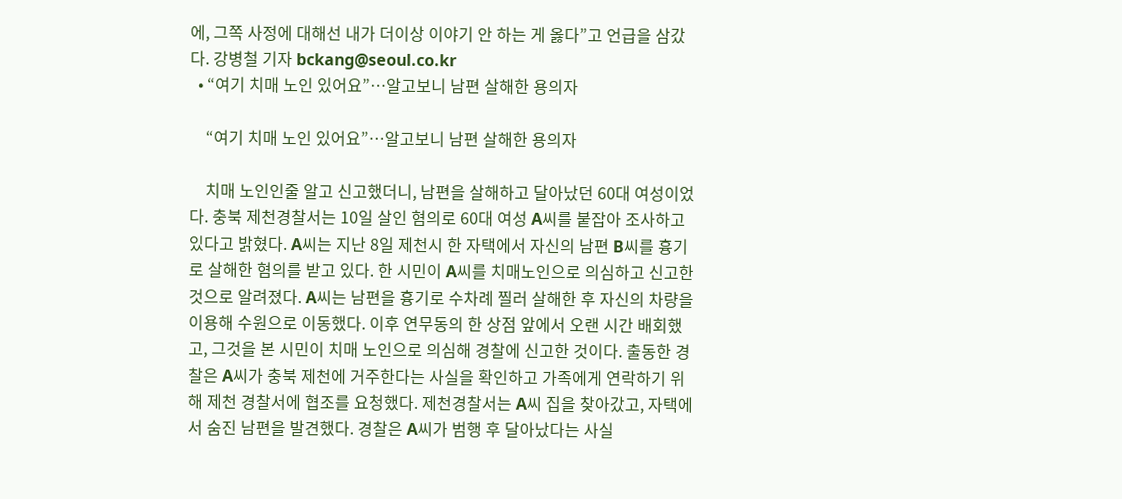에, 그쪽 사정에 대해선 내가 더이상 이야기 안 하는 게 옳다”고 언급을 삼갔다. 강병철 기자 bckang@seoul.co.kr
  • “여기 치매 노인 있어요”…알고보니 남편 살해한 용의자

    “여기 치매 노인 있어요”…알고보니 남편 살해한 용의자

    치매 노인인줄 알고 신고했더니, 남편을 살해하고 달아났던 60대 여성이었다. 충북 제천경찰서는 10일 살인 혐의로 60대 여성 A씨를 붙잡아 조사하고 있다고 밝혔다. A씨는 지난 8일 제천시 한 자택에서 자신의 남편 B씨를 흉기로 살해한 혐의를 받고 있다. 한 시민이 A씨를 치매노인으로 의심하고 신고한 것으로 알려졌다. A씨는 남편을 흉기로 수차례 찔러 살해한 후 자신의 차량을 이용해 수원으로 이동했다. 이후 연무동의 한 상점 앞에서 오랜 시간 배회했고, 그것을 본 시민이 치매 노인으로 의심해 경찰에 신고한 것이다. 출동한 경찰은 A씨가 충북 제천에 거주한다는 사실을 확인하고 가족에게 연락하기 위해 제천 경찰서에 협조를 요청했다. 제천경찰서는 A씨 집을 찾아갔고, 자택에서 숨진 남편을 발견했다. 경찰은 A씨가 범행 후 달아났다는 사실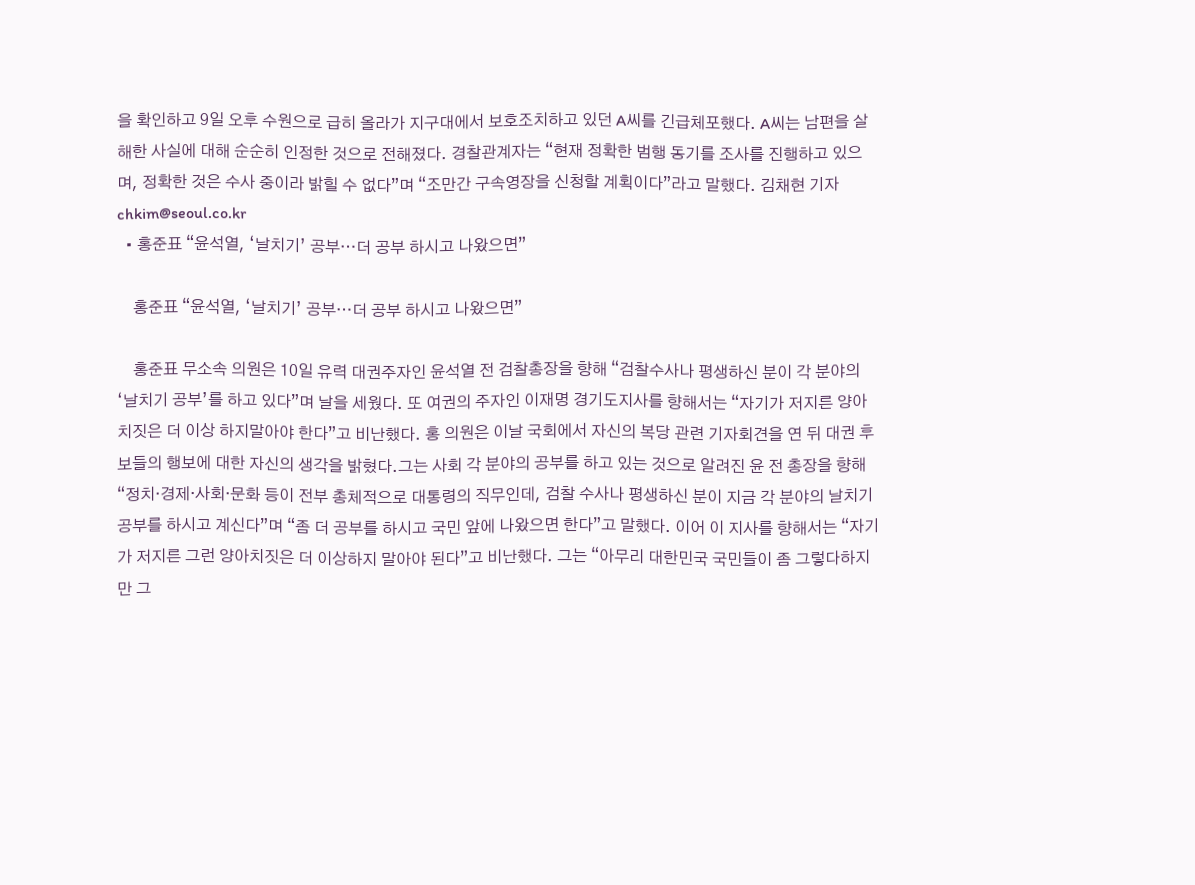을 확인하고 9일 오후 수원으로 급히 올라가 지구대에서 보호조치하고 있던 A씨를 긴급체포했다. A씨는 남편을 살해한 사실에 대해 순순히 인정한 것으로 전해졌다. 경찰관계자는 “현재 정확한 범행 동기를 조사를 진행하고 있으며, 정확한 것은 수사 중이라 밝힐 수 없다”며 “조만간 구속영장을 신청할 계획이다”라고 말했다. 김채현 기자 chkim@seoul.co.kr
  • 홍준표 “윤석열, ‘날치기’ 공부…더 공부 하시고 나왔으면”

    홍준표 “윤석열, ‘날치기’ 공부…더 공부 하시고 나왔으면”

    홍준표 무소속 의원은 10일 유력 대권주자인 윤석열 전 검찰총장을 향해 “검찰수사나 평생하신 분이 각 분야의 ‘날치기 공부’를 하고 있다”며 날을 세웠다. 또 여권의 주자인 이재명 경기도지사를 향해서는 “자기가 저지른 양아치짓은 더 이상 하지말아야 한다”고 비난했다. 홍 의원은 이날 국회에서 자신의 복당 관련 기자회견을 연 뒤 대권 후보들의 행보에 대한 자신의 생각을 밝혔다.그는 사회 각 분야의 공부를 하고 있는 것으로 알려진 윤 전 총장을 향해 “정치·경제·사회·문화 등이 전부 총체적으로 대통령의 직무인데, 검찰 수사나 평생하신 분이 지금 각 분야의 날치기 공부를 하시고 계신다”며 “좀 더 공부를 하시고 국민 앞에 나왔으면 한다”고 말했다. 이어 이 지사를 향해서는 “자기가 저지른 그런 양아치짓은 더 이상하지 말아야 된다”고 비난했다. 그는 “아무리 대한민국 국민들이 좀 그렇다하지만 그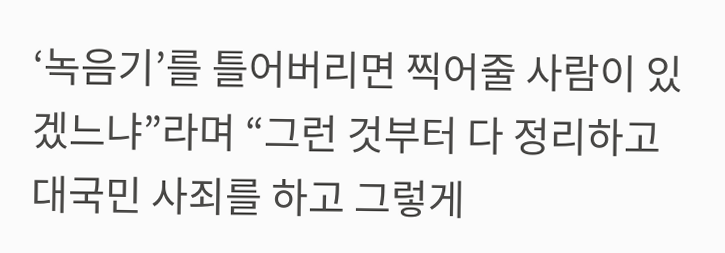‘녹음기’를 틀어버리면 찍어줄 사람이 있겠느냐”라며 “그런 것부터 다 정리하고 대국민 사죄를 하고 그렇게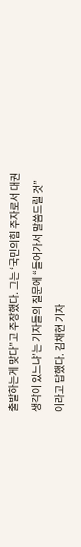출발하는게 맞다”고 주장했다. 그는 ‘국민의힘 주자로서 대권 생각이 있느냐’는 기자들의 질문에 “들어가서 말씀드릴 것”이라고 답했다. 김채현 기자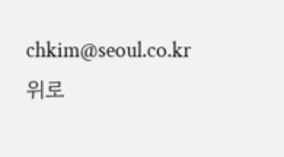chkim@seoul.co.kr
위로